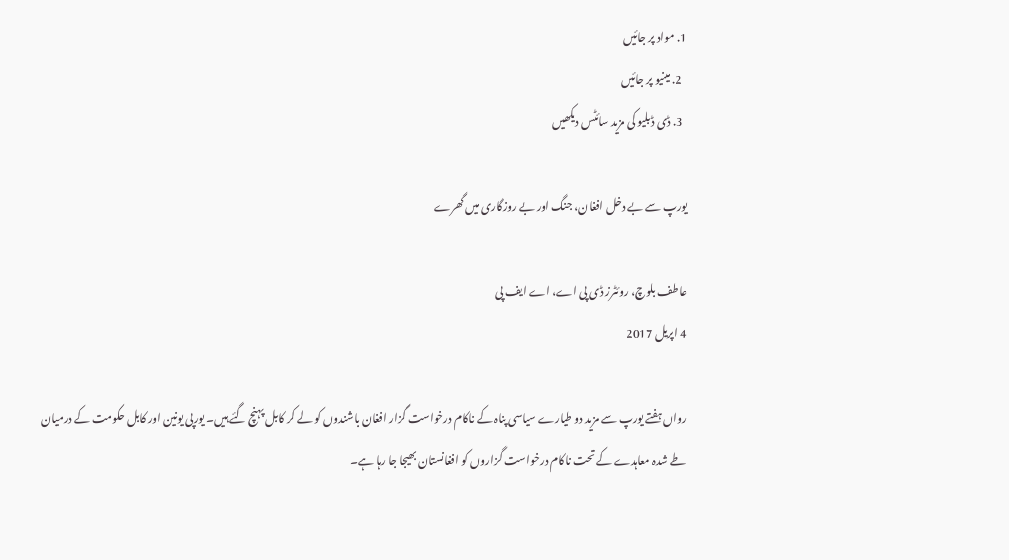1. مواد پر جائیں
  2. مینیو پر جائیں
  3. ڈی ڈبلیو کی مزید سائٹس دیکھیں

یورپ سے بے دخل افغان، جنگ اور بے روزگاری میں گھرے

عاطف بلوچ، روئٹرز ڈی پی اے، اے ایف پی
4 اپریل 2017

رواں ہفتے یورپ سے مزید دو طیارے سیاسی پناہ کے ناکام درخواست گزار افغان باشندوں کو لے کر کابل پہنچ گئے ہیں۔ یورپی یونین اور کابل حکومت کے درمیان طے شدہ معاہدے کے تحت ناکام درخواست گزاروں کو افغانستان بھیجا جا رہا ہے۔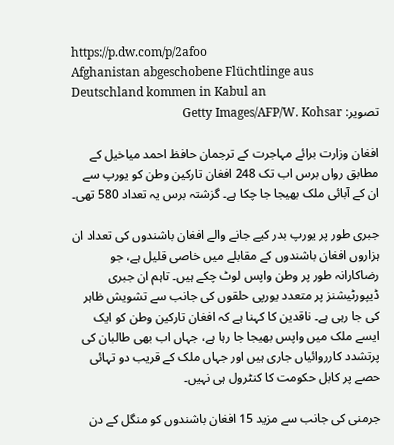https://p.dw.com/p/2afoo
Afghanistan abgeschobene Flüchtlinge aus Deutschland kommen in Kabul an
تصویر: Getty Images/AFP/W. Kohsar

افغان وزارت برائے مہاجرت کے ترجمان حافظ احمد میاخیل کے مطابق رواں برس اب تک 248 افغان تارکین وطن کو یورپ سے ان کے آبائی ملک بھیجا جا چکا ہے۔ گزشتہ برس یہ تعداد 580 تھی۔

جبری طور پر یورپ بدر کیے جانے والے افغان باشندوں کی تعداد ان ہزاروں افغان باشندوں کے مقابلے میں خاصی قلیل ہے، جو رضاکارانہ طور پر وطن واپس لوٹ چکے ہیں۔ تاہم ان جبری ڈیپورٹیشنز پر متعدد یورپی حلقوں کی جانب سے تشویش ظاہر کی جا رہی ہے۔ ناقدین کا کہنا ہے کہ افغان تارکین وطن کو ایک ایسے ملک میں واپس بھیجا جا رہا ہے، جہاں اب بھی طالبان کی پرتشدد کارروائیاں جاری ہیں اور جہاں ملک کے قریب دو تہائی حصے پر کابل حکومت کا کنٹرول ہی نہیں۔

جرمنی کی جانب سے مزید 15 افغان باشندوں کو منگل کے دن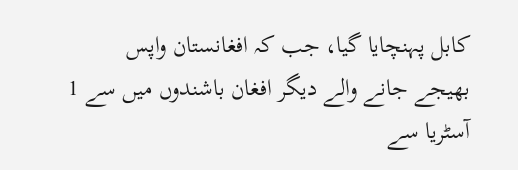کابل پہنچایا گیا، جب کہ افغانستان واپس بھیجے جانے والے دیگر افغان باشندوں میں سے 1 آسٹریا سے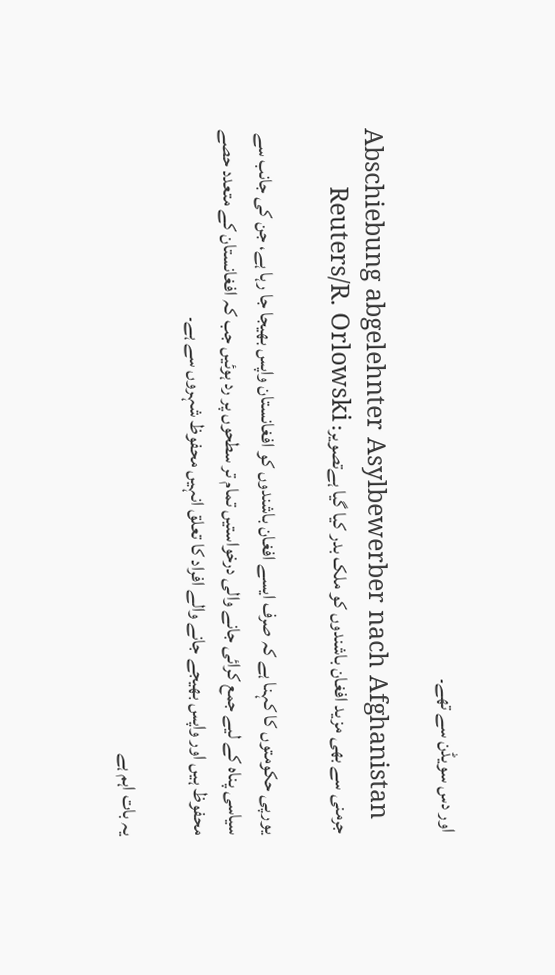اور دس سویڈن سے تھے۔

Abschiebung abgelehnter Asylbewerber nach Afghanistan
جرمنی سے بھی مزید افغان باشندوں کو ملک بدر کیا گیا ہےتصویر: Reuters/R. Orlowski

یورپی حکومتوں کا کہنا ہے کہ صرف ایسے افغان باشندوں کو افغانستان واپس بھیجا جا رہا ہے، جن کی جانب سے سیاسی پناہ کے لیے جمع کرائی جانے والی درخواستیں تمام تر سطحوں پر رد ہوئیں جب کہ افغانستان کے متعدد حصے محفوظ ہیں اور واپس بھیجے جانے والے افراد کا تعلق انہیں محفوظ شہروں سے ہے۔

یہ بات اہم ہے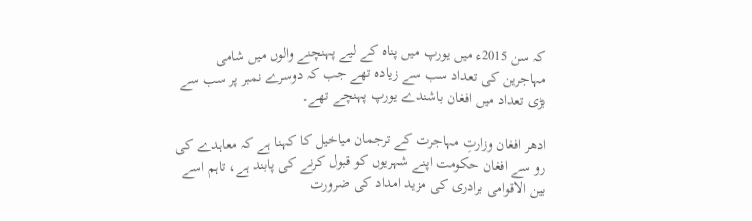کہ سن 2015ء میں یورپ میں پناہ کے لیے پہنچنے والوں میں شامی مہاجرین کی تعداد سب سے زیادہ تھے جب کہ دوسرے نمبر پر سب سے بڑی تعداد میں افغان باشندے یورپ پہنچے تھے۔

ادھر افغان وزارتِ مہاجرت کے ترجمان میاخیل کا کہنا ہے کہ معاہدے کی رو سے افغان حکومت اپنے شہریوں کو قبول کرنے کی پابند ہے، تاہم اسے بین الاقوامی برادری کی مزید امداد کی ضرورت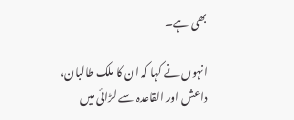بھی ہے۔

انہوں نے کہا کہ ان کا ملک طالبان، داعش اور القاعدہ سے لڑائی میں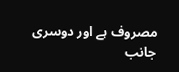مصروف ہے اور دوسری جانب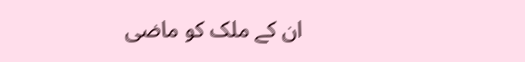ان کے ملک کو ماضی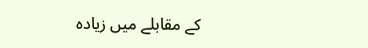کے مقابلے میں زیادہ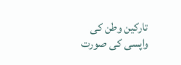تارکین وطن کی واپسی کی صورت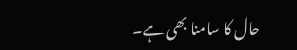حال کا سامنا بھی ہے۔